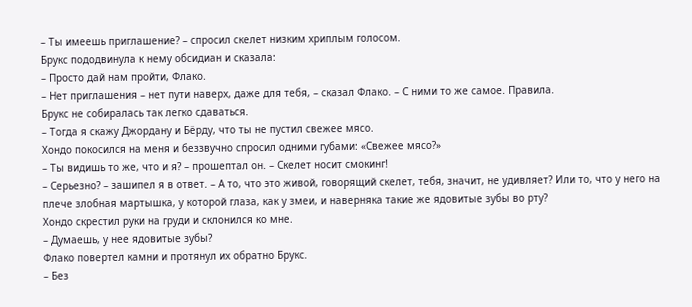– Ты имеешь приглашение? – спросил скелет низким хриплым голосом.
Брукс пододвинула к нему обсидиан и сказала:
– Просто дай нам пройти, Флако.
– Нет приглашения – нет пути наверх, даже для тебя, – сказал Флако. – С ними то же самое. Правила.
Брукс не собиралась так легко сдаваться.
– Тогда я скажу Джордану и Бёрду, что ты не пустил свежее мясо.
Хондо покосился на меня и беззвучно спросил одними губами: «Свежее мясо?»
– Ты видишь то же, что и я? – прошептал он. – Скелет носит смокинг!
– Серьезно? – зашипел я в ответ. – А то, что это живой, говорящий скелет, тебя, значит, не удивляет? Или то, что у него на плече злобная мартышка, у которой глаза, как у змеи, и наверняка такие же ядовитые зубы во рту?
Хондо скрестил руки на груди и склонился ко мне.
– Думаешь, у нее ядовитые зубы?
Флако повертел камни и протянул их обратно Брукс.
– Без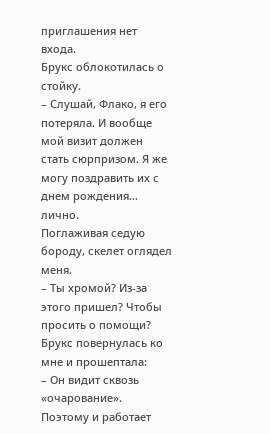приглашения нет входа.
Брукс облокотилась о стойку.
– Слушай, Флако, я его потеряла. И вообще мой визит должен стать сюрпризом. Я же могу поздравить их с днем рождения… лично.
Поглаживая седую бороду, скелет оглядел меня.
– Ты хромой? Из-за этого пришел? Чтобы просить о помощи?
Брукс повернулась ко мне и прошептала:
– Он видит сквозь «очарование». Поэтому и работает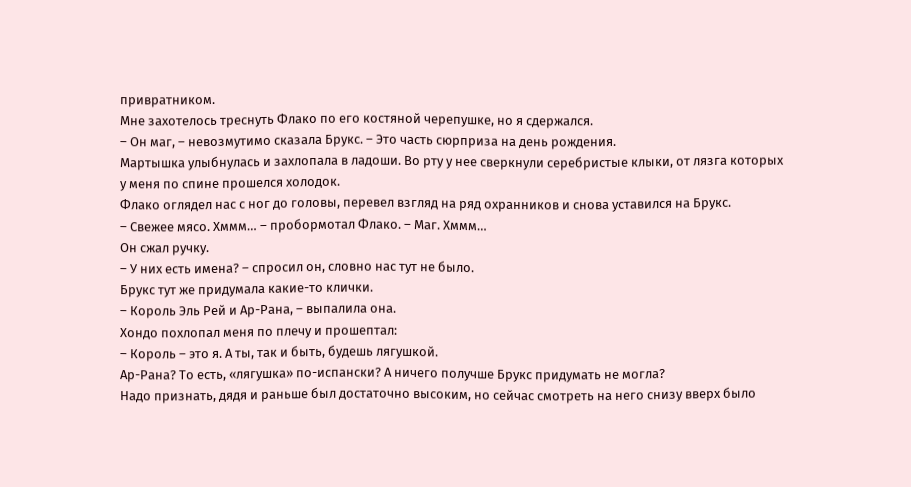привратником.
Мне захотелось треснуть Флако по его костяной черепушке, но я сдержался.
– Он маг, – невозмутимо сказала Брукс. – Это часть сюрприза на день рождения.
Мартышка улыбнулась и захлопала в ладоши. Во рту у нее сверкнули серебристые клыки, от лязга которых у меня по спине прошелся холодок.
Флако оглядел нас с ног до головы, перевел взгляд на ряд охранников и снова уставился на Брукс.
– Свежее мясо. Хммм… – пробормотал Флако. – Маг. Хммм…
Он сжал ручку.
– У них есть имена? – спросил он, словно нас тут не было.
Брукс тут же придумала какие-то клички.
– Король Эль Рей и Ар-Рана, – выпалила она.
Хондо похлопал меня по плечу и прошептал:
– Король – это я. А ты, так и быть, будешь лягушкой.
Ар-Рана? То есть, «лягушка» по-испански? А ничего получше Брукс придумать не могла?
Надо признать, дядя и раньше был достаточно высоким, но сейчас смотреть на него снизу вверх было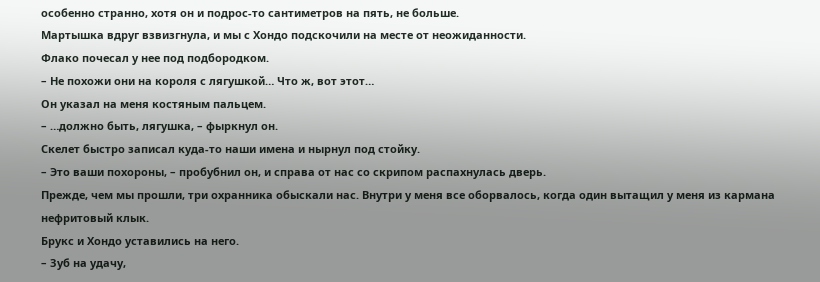особенно странно, хотя он и подрос-то сантиметров на пять, не больше.
Мартышка вдруг взвизгнула, и мы с Хондо подскочили на месте от неожиданности.
Флако почесал у нее под подбородком.
– Не похожи они на короля с лягушкой… Что ж, вот этот…
Он указал на меня костяным пальцем.
– …должно быть, лягушка, – фыркнул он.
Скелет быстро записал куда-то наши имена и нырнул под стойку.
– Это ваши похороны, – пробубнил он, и справа от нас со скрипом распахнулась дверь.
Прежде, чем мы прошли, три охранника обыскали нас. Внутри у меня все оборвалось, когда один вытащил у меня из кармана нефритовый клык.
Брукс и Хондо уставились на него.
– Зуб на удачу,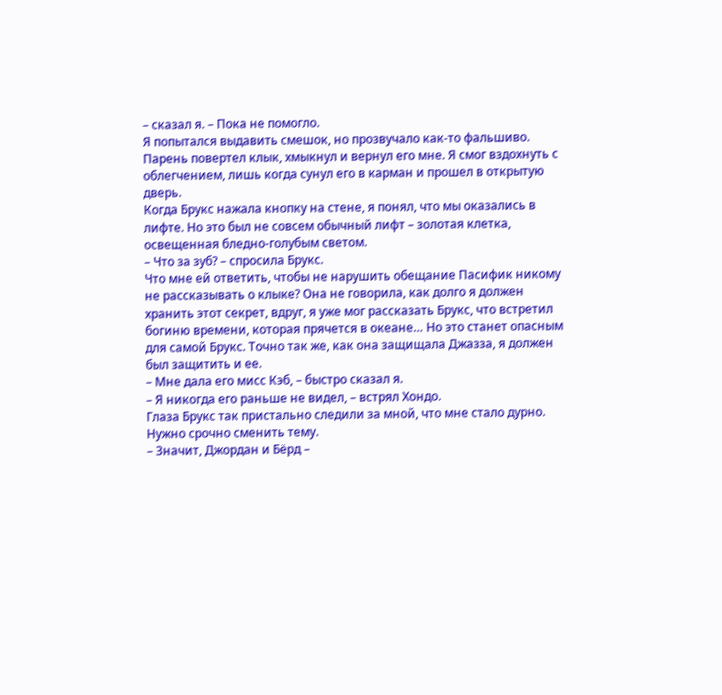– сказал я. – Пока не помогло.
Я попытался выдавить смешок, но прозвучало как-то фальшиво.
Парень повертел клык, хмыкнул и вернул его мне. Я смог вздохнуть с облегчением, лишь когда сунул его в карман и прошел в открытую дверь.
Когда Брукс нажала кнопку на стене, я понял, что мы оказались в лифте. Но это был не совсем обычный лифт – золотая клетка, освещенная бледно-голубым светом.
– Что за зуб? – спросила Брукс.
Что мне ей ответить, чтобы не нарушить обещание Пасифик никому не рассказывать о клыке? Она не говорила, как долго я должен хранить этот секрет, вдруг, я уже мог рассказать Брукс, что встретил богиню времени, которая прячется в океане… Но это станет опасным для самой Брукс. Точно так же, как она защищала Джазза, я должен был защитить и ее.
– Мне дала его мисс Кэб, – быстро сказал я.
– Я никогда его раньше не видел, – встрял Хондо.
Глаза Брукс так пристально следили за мной, что мне стало дурно.
Нужно срочно сменить тему.
– Значит, Джордан и Бёрд –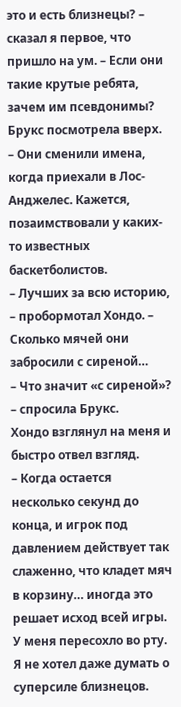это и есть близнецы? – сказал я первое, что пришло на ум. – Если они такие крутые ребята, зачем им псевдонимы?
Брукс посмотрела вверх.
– Они сменили имена, когда приехали в Лос-Анджелес. Кажется, позаимствовали у каких-то известных баскетболистов.
– Лучших за всю историю, – пробормотал Хондо. – Сколько мячей они забросили с сиреной…
– Что значит «с сиреной»? – спросила Брукс.
Хондо взглянул на меня и быстро отвел взгляд.
– Когда остается несколько секунд до конца, и игрок под давлением действует так слаженно, что кладет мяч в корзину… иногда это решает исход всей игры.
У меня пересохло во рту. Я не хотел даже думать о суперсиле близнецов.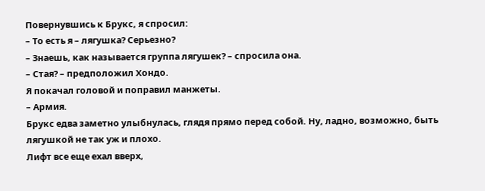Повернувшись к Брукс, я спросил:
– То есть я – лягушка? Серьезно?
– Знаешь, как называется группа лягушек? – спросила она.
– Стая? – предположил Хондо.
Я покачал головой и поправил манжеты.
– Армия.
Брукс едва заметно улыбнулась, глядя прямо перед собой. Ну, ладно, возможно, быть лягушкой не так уж и плохо.
Лифт все еще ехал вверх,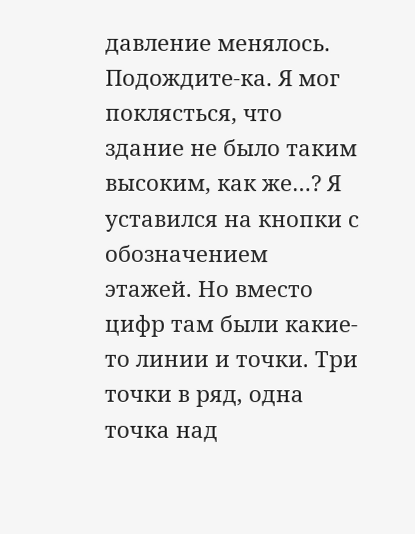давление менялось. Подождите-ка. Я мог поклясться, что здание не было таким высоким, как же…? Я уставился на кнопки с обозначением этажей. Но вместо цифр там были какие-то линии и точки. Три точки в ряд, одна точка над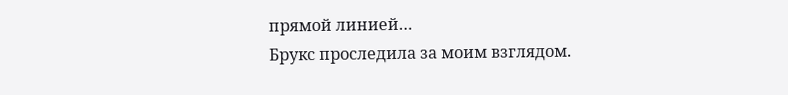прямой линией…
Брукс проследила за моим взглядом.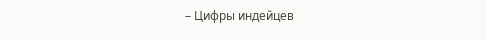– Цифры индейцев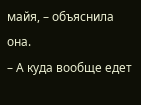майя, – объяснила она.
– А куда вообще едет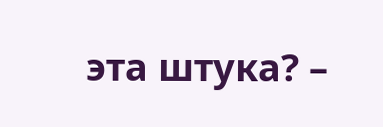эта штука? –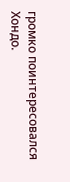громко поинтересовался Хондо.